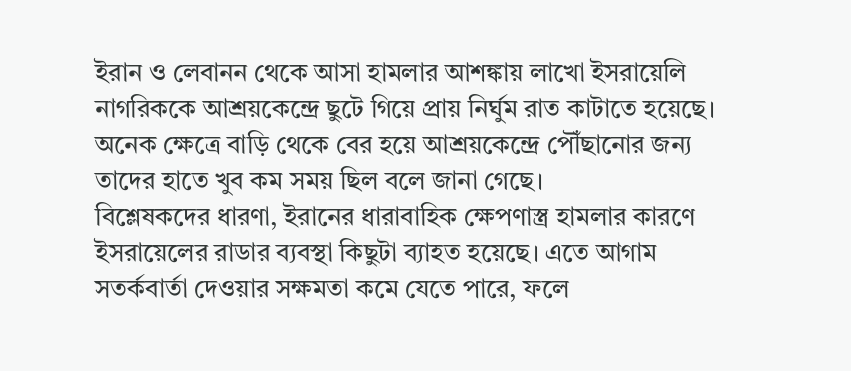ইরান ও লেবানন থেকে আসা হামলার আশঙ্কায় লাখো ইসরায়েলি নাগরিককে আশ্রয়কেন্দ্রে ছুটে গিয়ে প্রায় নির্ঘুম রাত কাটাতে হয়েছে। অনেক ক্ষেত্রে বাড়ি থেকে বের হয়ে আশ্রয়কেন্দ্রে পৌঁছানোর জন্য তাদের হাতে খুব কম সময় ছিল বলে জানা গেছে।
বিশ্লেষকদের ধারণা, ইরানের ধারাবাহিক ক্ষেপণাস্ত্র হামলার কারণে ইসরায়েলের রাডার ব্যবস্থা কিছুটা ব্যাহত হয়েছে। এতে আগাম সতর্কবার্তা দেওয়ার সক্ষমতা কমে যেতে পারে, ফলে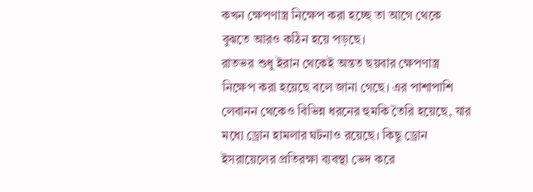কখন ক্ষেপণাস্ত্র নিক্ষেপ করা হচ্ছে তা আগে থেকে বুঝতে আরও কঠিন হয়ে পড়ছে।
রাতভর শুধু ইরান থেকেই অন্তত ছয়বার ক্ষেপণাস্ত্র নিক্ষেপ করা হয়েছে বলে জানা গেছে। এর পাশাপাশি লেবানন থেকেও বিভিন্ন ধরনের হুমকি তৈরি হয়েছে, যার মধ্যে ড্রোন হামলার ঘটনাও রয়েছে। কিছু ড্রোন ইসরায়েলের প্রতিরক্ষা ব্যবস্থা ভেদ করে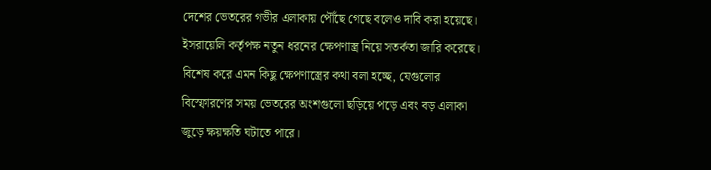দেশের ভেতরের গভীর এলাকায় পৌঁছে গেছে বলেও দাবি করা হয়েছে।
ইসরায়েলি কর্তৃপক্ষ নতুন ধরনের ক্ষেপণাস্ত্র নিয়ে সতর্কতা জারি করেছে। বিশেষ করে এমন কিছু ক্ষেপণাস্ত্রের কথা বলা হচ্ছে, যেগুলোর বিস্ফোরণের সময় ভেতরের অংশগুলো ছড়িয়ে পড়ে এবং বড় এলাকা জুড়ে ক্ষয়ক্ষতি ঘটাতে পারে।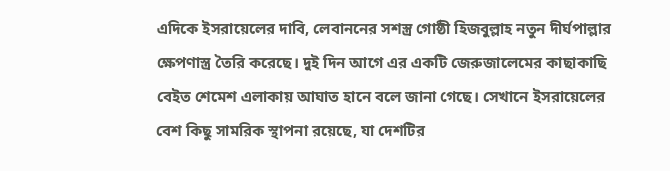এদিকে ইসরায়েলের দাবি, লেবাননের সশস্ত্র গোষ্ঠী হিজবুল্লাহ নতুন দীর্ঘপাল্লার ক্ষেপণাস্ত্র তৈরি করেছে। দুই দিন আগে এর একটি জেরুজালেমের কাছাকাছি বেইত শেমেশ এলাকায় আঘাত হানে বলে জানা গেছে। সেখানে ইসরায়েলের বেশ কিছু সামরিক স্থাপনা রয়েছে, যা দেশটির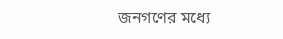জনগণের মধ্যে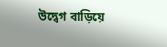উদ্বেগ বাড়িয়ে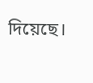দিয়েছে।